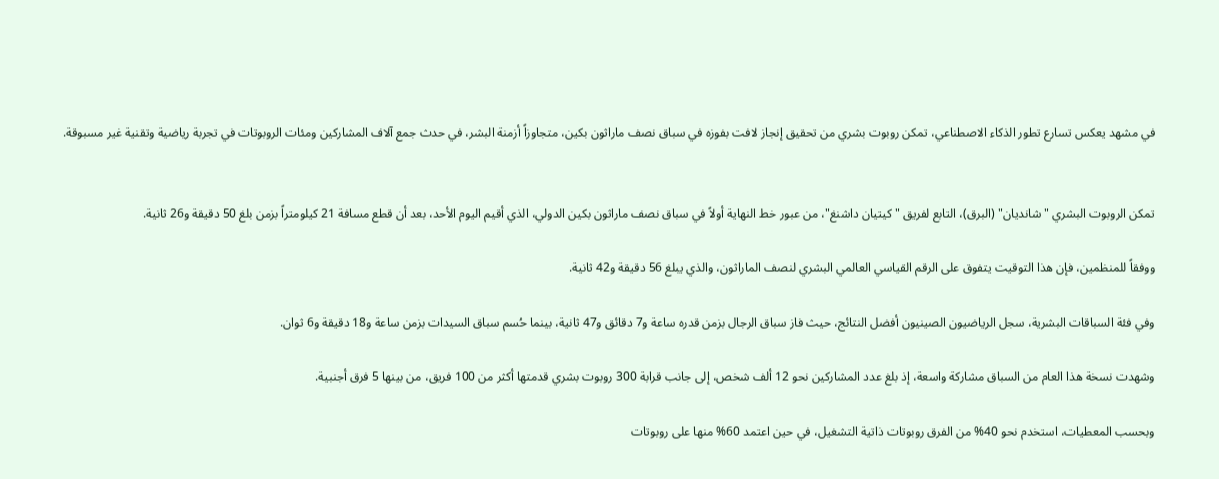في مشهد يعكس تسارع تطور الذكاء الاصطناعي، تمكن روبوت بشري من تحقيق إنجاز لافت بفوزه في سباق نصف ماراثون بكين، متجاوزاً أزمنة البشر، في حدث جمع آلاف المشاركين ومئات الروبوتات في تجربة رياضية وتقنية غير مسبوقة.


تمكن الروبوت البشري "شانديان" (البرق)، التابع لفريق "كيتيان داشنغ"، من عبور خط النهاية أولاً في سباق نصف ماراثون بكين الدولي، الذي أقيم اليوم الأحد، بعد أن قطع مسافة 21 كيلومتراً بزمن بلغ 50 دقيقة و26 ثانية.

ووفقاً للمنظمين، فإن هذا التوقيت يتفوق على الرقم القياسي العالمي البشري لنصف الماراثون، والذي يبلغ 56 دقيقة و42 ثانية.

وفي فئة السباقات البشرية، سجل الرياضيون الصينيون أفضل النتائج، حيث فاز سباق الرجال بزمن قدره ساعة و7 دقائق و47 ثانية، بينما حُسم سباق السيدات بزمن ساعة و18 دقيقة و6 ثوان.

وشهدت نسخة هذا العام من السباق مشاركة واسعة، إذ بلغ عدد المشاركين نحو 12 ألف شخص، إلى جانب قرابة 300 روبوت بشري قدمتها أكثر من 100 فريق، من بينها 5 فرق أجنبية.

وبحسب المعطيات، استخدم نحو 40% من الفرق روبوتات ذاتية التشغيل، في حين اعتمد 60% منها على روبوتات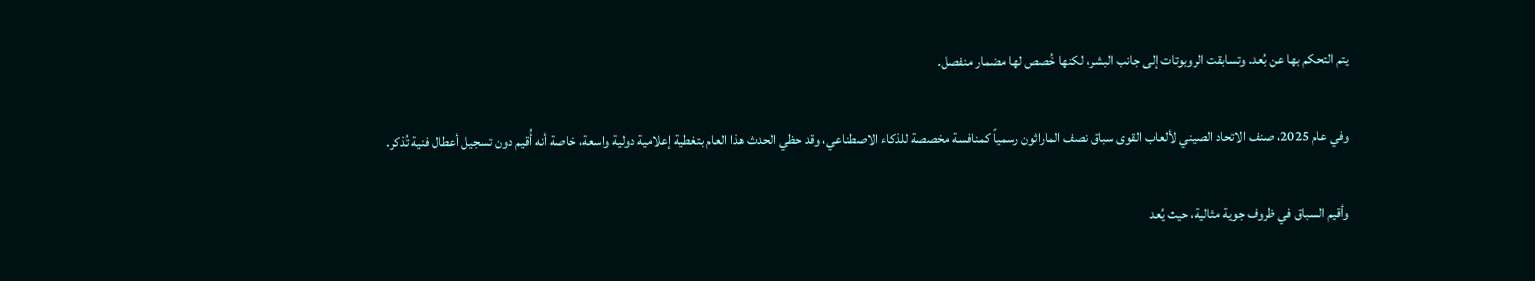يتم التحكم بها عن بُعد. وتسابقت الروبوتات إلى جانب البشر، لكنها خُصص لها مضمار منفصل.

وفي عام 2025، صنف الاتحاد الصيني لألعاب القوى سباق نصف الماراثون رسمياً كمنافسة مخصصة للذكاء الاصطناعي، وقد حظي الحدث هذا العام بتغطية إعلامية دولية واسعة، خاصة أنه أُقيم دون تسجيل أعطال فنية تُذكر.

وأقيم السباق في ظروف جوية مثالية، حيث يُعد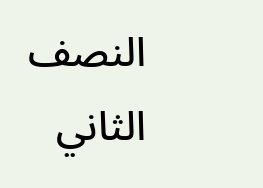النصف الثاني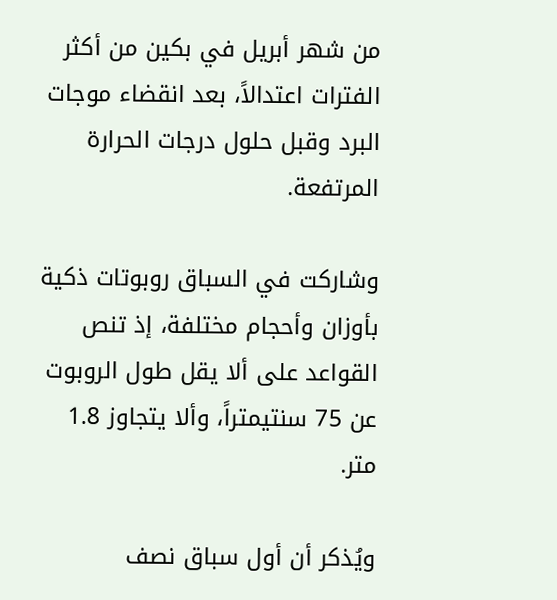من شهر أبريل في بكين من أكثر الفترات اعتدالاً، بعد انقضاء موجات البرد وقبل حلول درجات الحرارة المرتفعة.

وشاركت في السباق روبوتات ذكية بأوزان وأحجام مختلفة، إذ تنص القواعد على ألا يقل طول الروبوت عن 75 سنتيمتراً، وألا يتجاوز 1.8 متر.

ويُذكر أن أول سباق نصف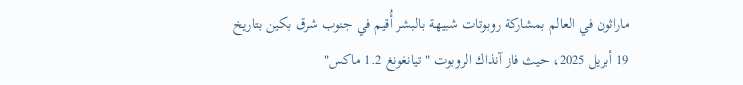ماراثون في العالم بمشاركة روبوتات شبيهة بالبشر أُقيم في جنوب شرق بكين بتاريخ 19 أبريل 2025، حيث فاز آنذاك الروبوت "تيانغونغ 1.2 ماكس"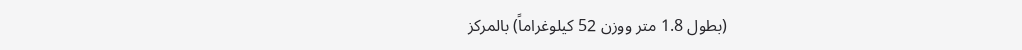(بطول 1.8 متر ووزن 52 كيلوغراماً) بالمركز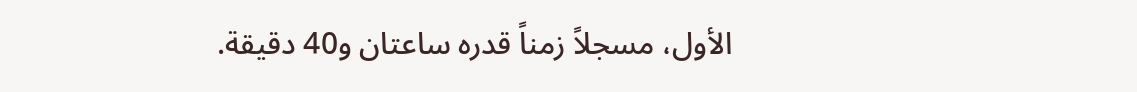الأول، مسجلاً زمناً قدره ساعتان و40 دقيقة.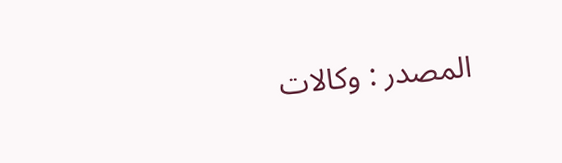المصدر : وكالات